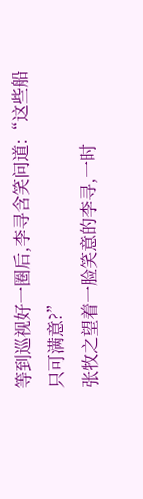等到巡视好一圈后,李寻含笑问道:“这些船只可满意?”
张牧之望着一脸笑意的李寻,一时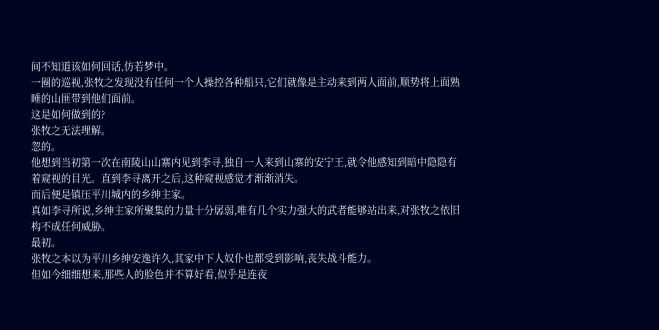间不知道该如何回话,仿若梦中。
一圈的巡视,张牧之发现没有任何一个人操控各种船只,它们就像是主动来到两人面前,顺势将上面熟睡的山匪带到他们面前。
这是如何做到的?
张牧之无法理解。
忽的。
他想到当初第一次在南陵山山寨内见到李寻,独自一人来到山寨的安宁王,就令他感知到暗中隐隐有着窥视的目光。直到李寻离开之后,这种窥视感觉才渐渐消失。
而后便是镇压平川城内的乡绅主家。
真如李寻所说,乡绅主家所聚集的力量十分孱弱,唯有几个实力强大的武者能够站出来,对张牧之依旧构不成任何威胁。
最初。
张牧之本以为平川乡绅安逸许久,其家中下人奴仆也都受到影响,丧失战斗能力。
但如今细细想来,那些人的脸色并不算好看,似乎是连夜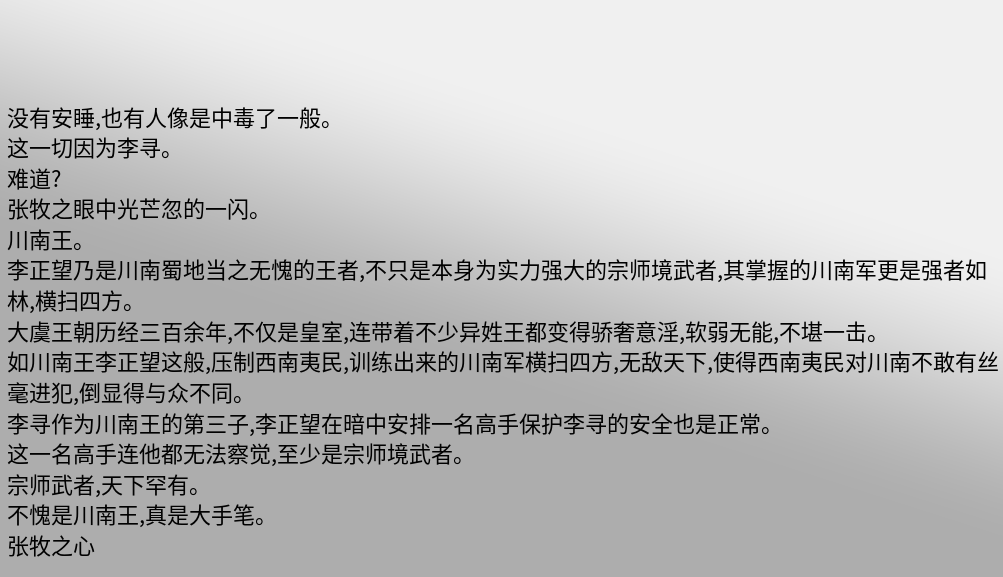没有安睡,也有人像是中毒了一般。
这一切因为李寻。
难道?
张牧之眼中光芒忽的一闪。
川南王。
李正望乃是川南蜀地当之无愧的王者,不只是本身为实力强大的宗师境武者,其掌握的川南军更是强者如林,横扫四方。
大虞王朝历经三百余年,不仅是皇室,连带着不少异姓王都变得骄奢意淫,软弱无能,不堪一击。
如川南王李正望这般,压制西南夷民,训练出来的川南军横扫四方,无敌天下,使得西南夷民对川南不敢有丝毫进犯,倒显得与众不同。
李寻作为川南王的第三子,李正望在暗中安排一名高手保护李寻的安全也是正常。
这一名高手连他都无法察觉,至少是宗师境武者。
宗师武者,天下罕有。
不愧是川南王,真是大手笔。
张牧之心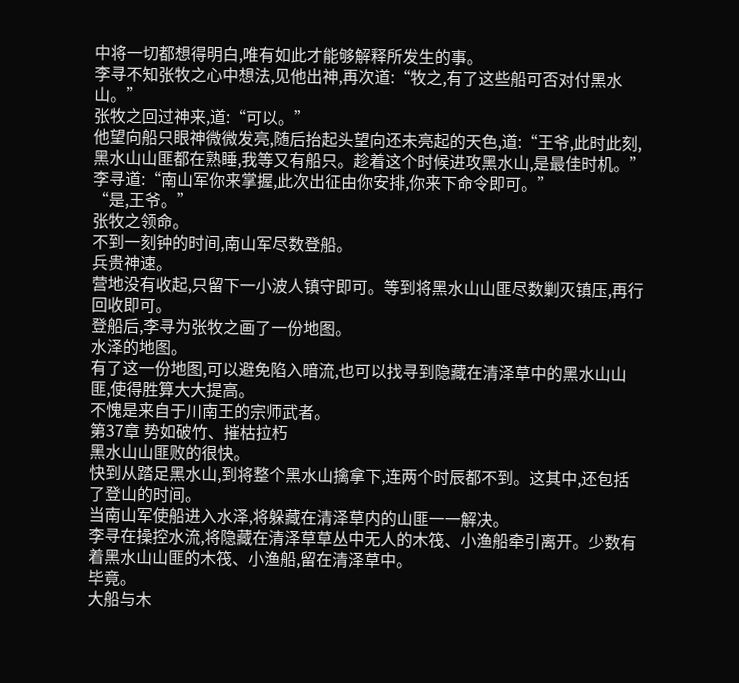中将一切都想得明白,唯有如此才能够解释所发生的事。
李寻不知张牧之心中想法,见他出神,再次道:“牧之,有了这些船可否对付黑水山。”
张牧之回过神来,道:“可以。”
他望向船只眼神微微发亮,随后抬起头望向还未亮起的天色,道:“王爷,此时此刻,黑水山山匪都在熟睡,我等又有船只。趁着这个时候进攻黑水山,是最佳时机。”
李寻道:“南山军你来掌握,此次出征由你安排,你来下命令即可。”
“是,王爷。”
张牧之领命。
不到一刻钟的时间,南山军尽数登船。
兵贵神速。
营地没有收起,只留下一小波人镇守即可。等到将黑水山山匪尽数剿灭镇压,再行回收即可。
登船后,李寻为张牧之画了一份地图。
水泽的地图。
有了这一份地图,可以避免陷入暗流,也可以找寻到隐藏在清泽草中的黑水山山匪,使得胜算大大提高。
不愧是来自于川南王的宗师武者。
第37章 势如破竹、摧枯拉朽
黑水山山匪败的很快。
快到从踏足黑水山,到将整个黑水山擒拿下,连两个时辰都不到。这其中,还包括了登山的时间。
当南山军使船进入水泽,将躲藏在清泽草内的山匪一一解决。
李寻在操控水流,将隐藏在清泽草草丛中无人的木筏、小渔船牵引离开。少数有着黑水山山匪的木筏、小渔船,留在清泽草中。
毕竟。
大船与木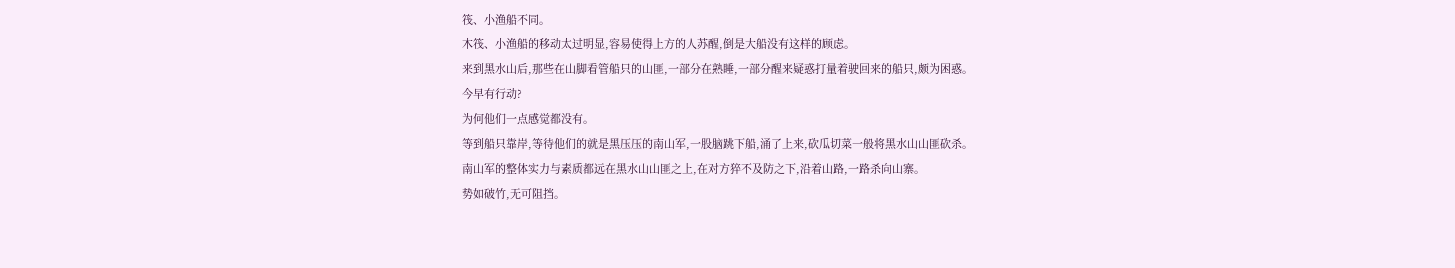筏、小渔船不同。
木筏、小渔船的移动太过明显,容易使得上方的人苏醒,倒是大船没有这样的顾虑。
来到黑水山后,那些在山脚看管船只的山匪,一部分在熟睡,一部分醒来疑惑打量着驶回来的船只,颇为困惑。
今早有行动?
为何他们一点感觉都没有。
等到船只靠岸,等待他们的就是黑压压的南山军,一股脑跳下船,涌了上来,砍瓜切菜一般将黑水山山匪砍杀。
南山军的整体实力与素质都远在黑水山山匪之上,在对方猝不及防之下,沿着山路,一路杀向山寨。
势如破竹,无可阻挡。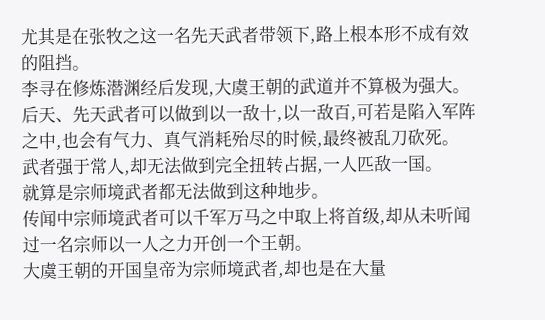尤其是在张牧之这一名先天武者带领下,路上根本形不成有效的阻挡。
李寻在修炼潜渊经后发现,大虞王朝的武道并不算极为强大。
后天、先天武者可以做到以一敌十,以一敌百,可若是陷入军阵之中,也会有气力、真气消耗殆尽的时候,最终被乱刀砍死。
武者强于常人,却无法做到完全扭转占据,一人匹敌一国。
就算是宗师境武者都无法做到这种地步。
传闻中宗师境武者可以千军万马之中取上将首级,却从未听闻过一名宗师以一人之力开创一个王朝。
大虞王朝的开国皇帝为宗师境武者,却也是在大量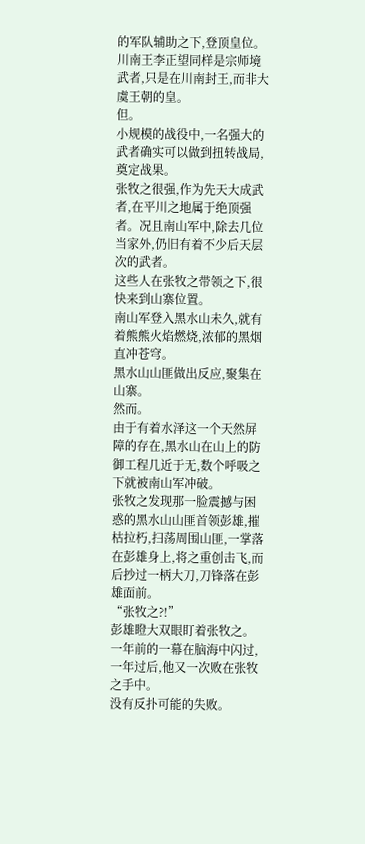的军队辅助之下,登顶皇位。
川南王李正望同样是宗师境武者,只是在川南封王,而非大虞王朝的皇。
但。
小规模的战役中,一名强大的武者确实可以做到扭转战局,奠定战果。
张牧之很强,作为先天大成武者,在平川之地属于绝顶强者。况且南山军中,除去几位当家外,仍旧有着不少后天层次的武者。
这些人在张牧之带领之下,很快来到山寨位置。
南山军登入黑水山未久,就有着熊熊火焰燃烧,浓郁的黑烟直冲苍穹。
黑水山山匪做出反应,聚集在山寨。
然而。
由于有着水泽这一个天然屏障的存在,黑水山在山上的防御工程几近于无,数个呼吸之下就被南山军冲破。
张牧之发现那一脸震撼与困惑的黑水山山匪首领彭雄,摧枯拉朽,扫荡周围山匪,一掌落在彭雄身上,将之重创击飞,而后抄过一柄大刀,刀锋落在彭雄面前。
“张牧之?!”
彭雄瞪大双眼盯着张牧之。
一年前的一幕在脑海中闪过,一年过后,他又一次败在张牧之手中。
没有反扑可能的失败。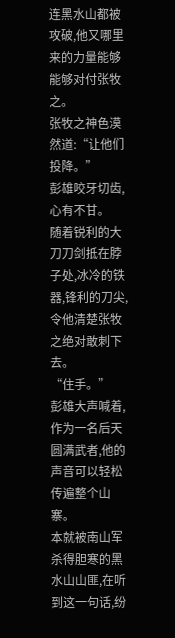连黑水山都被攻破,他又哪里来的力量能够能够对付张牧之。
张牧之神色漠然道:“让他们投降。”
彭雄咬牙切齿,心有不甘。
随着锐利的大刀刀剑抵在脖子处,冰冷的铁器,锋利的刀尖,令他清楚张牧之绝对敢刺下去。
“住手。”
彭雄大声喊着,作为一名后天圆满武者,他的声音可以轻松传遍整个山寨。
本就被南山军杀得胆寒的黑水山山匪,在听到这一句话,纷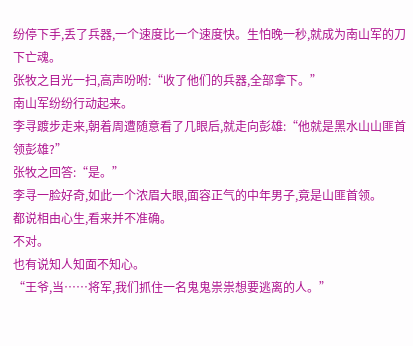纷停下手,丢了兵器,一个速度比一个速度快。生怕晚一秒,就成为南山军的刀下亡魂。
张牧之目光一扫,高声吩咐:“收了他们的兵器,全部拿下。”
南山军纷纷行动起来。
李寻踱步走来,朝着周遭随意看了几眼后,就走向彭雄:“他就是黑水山山匪首领彭雄?”
张牧之回答:“是。”
李寻一脸好奇,如此一个浓眉大眼,面容正气的中年男子,竟是山匪首领。
都说相由心生,看来并不准确。
不对。
也有说知人知面不知心。
“王爷,当……将军,我们抓住一名鬼鬼祟祟想要逃离的人。”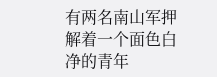有两名南山军押解着一个面色白净的青年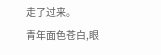走了过来。
青年面色苍白,眼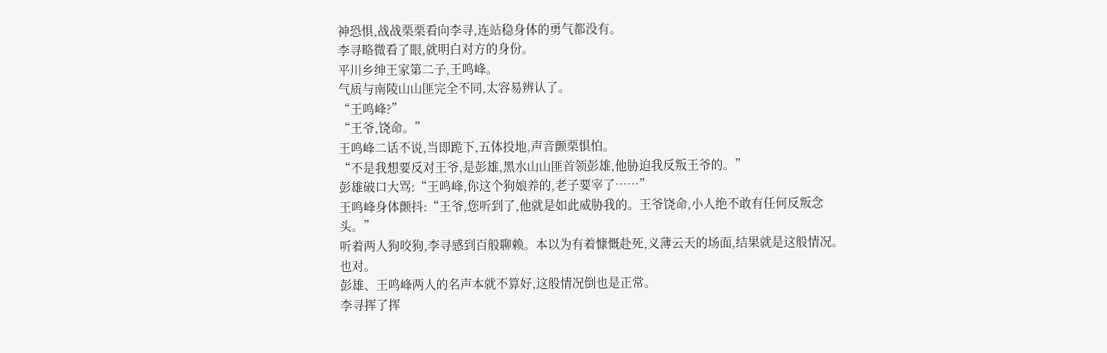神恐惧,战战栗栗看向李寻,连站稳身体的勇气都没有。
李寻略微看了眼,就明白对方的身份。
平川乡绅王家第二子,王鸣峰。
气质与南陵山山匪完全不同,太容易辨认了。
“王鸣峰?”
“王爷,饶命。”
王鸣峰二话不说,当即跪下,五体投地,声音颤栗惧怕。
“不是我想要反对王爷,是彭雄,黑水山山匪首领彭雄,他胁迫我反叛王爷的。”
彭雄破口大骂:“王鸣峰,你这个狗娘养的,老子要宰了……”
王鸣峰身体颤抖:“王爷,您听到了,他就是如此威胁我的。王爷饶命,小人绝不敢有任何反叛念头。”
听着两人狗咬狗,李寻感到百般聊赖。本以为有着慷慨赴死,义薄云天的场面,结果就是这般情况。
也对。
彭雄、王鸣峰两人的名声本就不算好,这般情况倒也是正常。
李寻挥了挥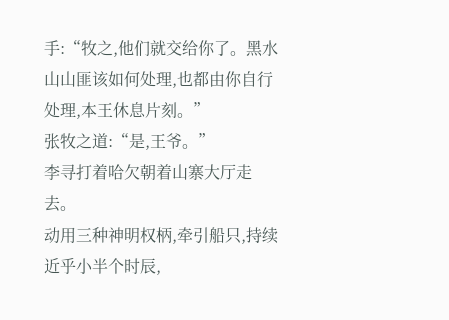手:“牧之,他们就交给你了。黑水山山匪该如何处理,也都由你自行处理,本王休息片刻。”
张牧之道:“是,王爷。”
李寻打着哈欠朝着山寨大厅走去。
动用三种神明权柄,牵引船只,持续近乎小半个时辰,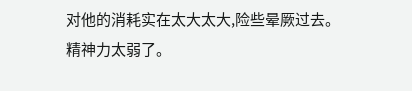对他的消耗实在太大太大,险些晕厥过去。
精神力太弱了。